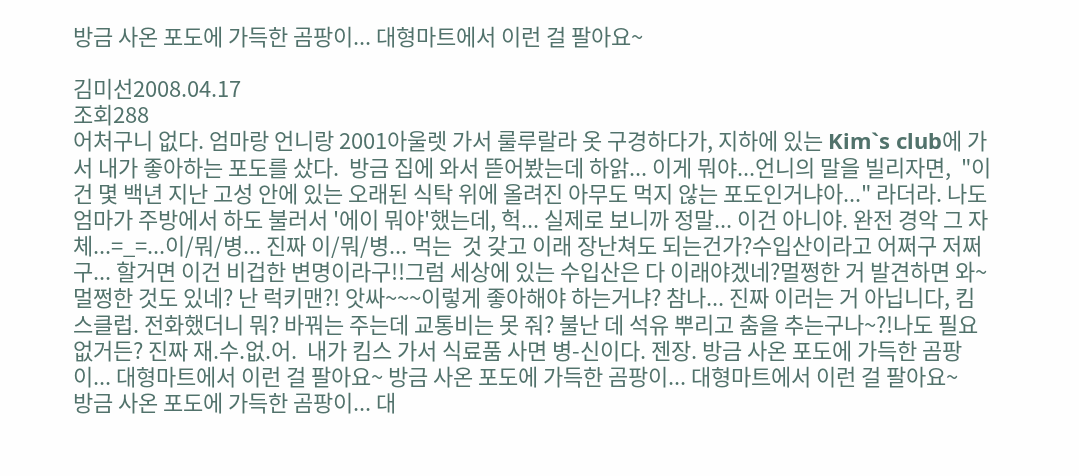방금 사온 포도에 가득한 곰팡이... 대형마트에서 이런 걸 팔아요~

김미선2008.04.17
조회288
어처구니 없다. 엄마랑 언니랑 2001아울렛 가서 룰루랄라 옷 구경하다가, 지하에 있는 Kim`s club에 가서 내가 좋아하는 포도를 샀다.  방금 집에 와서 뜯어봤는데 하앍... 이게 뭐야...언니의 말을 빌리자면,  "이건 몇 백년 지난 고성 안에 있는 오래된 식탁 위에 올려진 아무도 먹지 않는 포도인거냐아..." 라더라. 나도 엄마가 주방에서 하도 불러서 '에이 뭐야'했는데, 헉... 실제로 보니까 정말... 이건 아니야. 완전 경악 그 자체...=_=...이/뭐/병... 진짜 이/뭐/병... 먹는  것 갖고 이래 장난쳐도 되는건가?수입산이라고 어쩌구 저쩌구... 할거면 이건 비겁한 변명이라구!!그럼 세상에 있는 수입산은 다 이래야겠네?멀쩡한 거 발견하면 와~ 멀쩡한 것도 있네? 난 럭키맨?! 앗싸~~~이렇게 좋아해야 하는거냐? 참나... 진짜 이러는 거 아닙니다, 킴스클럽. 전화했더니 뭐? 바꿔는 주는데 교통비는 못 줘? 불난 데 석유 뿌리고 춤을 추는구나~?!나도 필요없거든? 진짜 재.수.없.어.  내가 킴스 가서 식료품 사면 병-신이다. 젠장. 방금 사온 포도에 가득한 곰팡이... 대형마트에서 이런 걸 팔아요~ 방금 사온 포도에 가득한 곰팡이... 대형마트에서 이런 걸 팔아요~
방금 사온 포도에 가득한 곰팡이... 대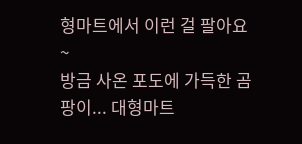형마트에서 이런 걸 팔아요~
방금 사온 포도에 가득한 곰팡이... 대형마트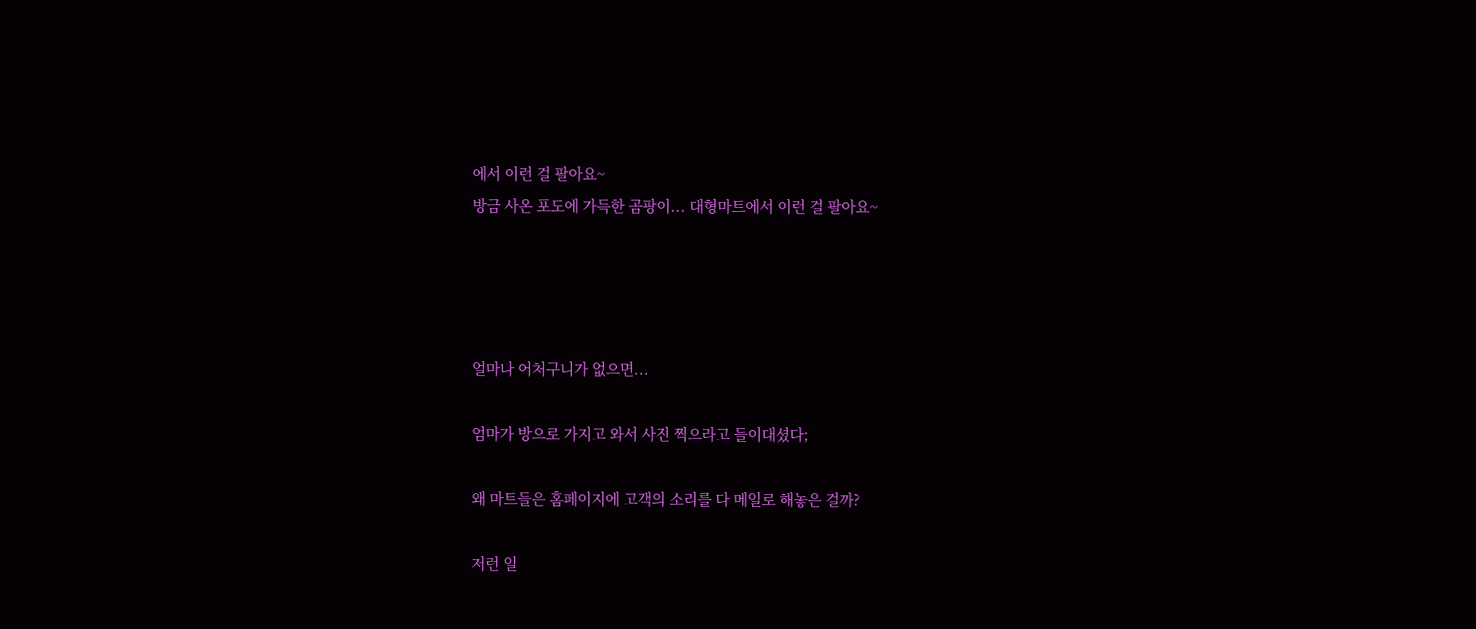에서 이런 걸 팔아요~
방금 사온 포도에 가득한 곰팡이... 대형마트에서 이런 걸 팔아요~




얼마나 어처구니가 없으면...

엄마가 방으로 가지고 와서 사진 찍으라고 들이대셨다;

왜 마트들은 홈페이지에 고객의 소리를 다 메일로 해놓은 걸까?

저런 일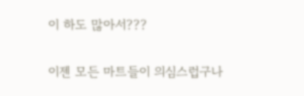이 하도 많아서???

이젠 모든 마트들이 의심스럽구나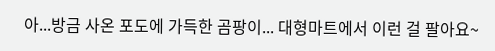아...방금 사온 포도에 가득한 곰팡이... 대형마트에서 이런 걸 팔아요~